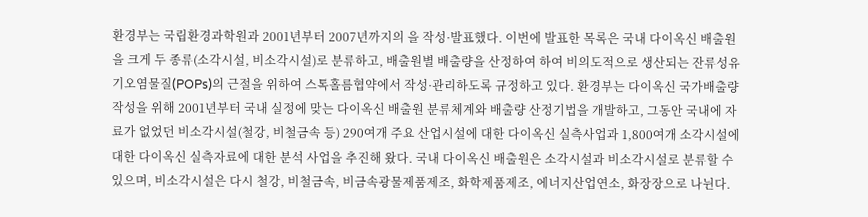환경부는 국립환경과학원과 2001년부터 2007년까지의 을 작성·발표했다. 이번에 발표한 목록은 국내 다이옥신 배출원을 크게 두 종류(소각시설, 비소각시설)로 분류하고, 배출원별 배출량을 산정하여 하여 비의도적으로 생산되는 잔류성유기오염물질(POPs)의 근절을 위하여 스톡홀름협약에서 작성·관리하도록 규정하고 있다. 환경부는 다이옥신 국가배출량 작성을 위해 2001년부터 국내 실정에 맞는 다이옥신 배출원 분류체계와 배출량 산정기법을 개발하고, 그동안 국내에 자료가 없었던 비소각시설(철강, 비철금속 등) 290여개 주요 산업시설에 대한 다이옥신 실측사업과 1,800여개 소각시설에 대한 다이옥신 실측자료에 대한 분석 사업을 추진해 왔다. 국내 다이옥신 배출원은 소각시설과 비소각시설로 분류할 수 있으며, 비소각시설은 다시 철강, 비철금속, 비금속광물제품제조, 화학제품제조, 에너지산업연소, 화장장으로 나뉜다.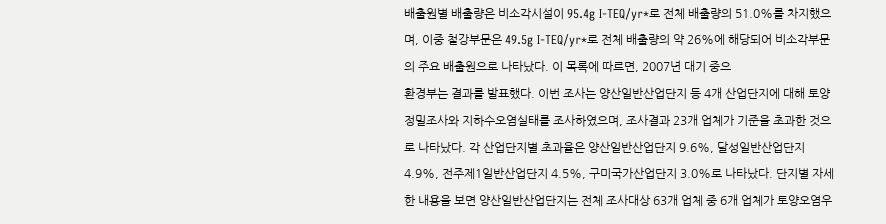배출원별 배출량은 비소각시설이 95.4g I-TEQ/yr*로 전체 배출량의 51.0%를 차지했으며, 이중 철강부문은 49.5g I-TEQ/yr*로 전체 배출량의 약 26%에 해당되어 비소각부문의 주요 배출원으로 나타났다. 이 목록에 따르면, 2007년 대기 중으
환경부는 결과를 발표했다. 이번 조사는 양산일반산업단지 등 4개 산업단지에 대해 토양정밀조사와 지하수오염실태를 조사하였으며, 조사결과 23개 업체가 기준을 초과한 것으로 나타났다. 각 산업단지별 초과율은 양산일반산업단지 9.6%, 달성일반산업단지 4.9%, 전주제1일반산업단지 4.5%, 구미국가산업단지 3.0%로 나타났다. 단지별 자세한 내용을 보면 양산일반산업단지는 전체 조사대상 63개 업체 중 6개 업체가 토양오염우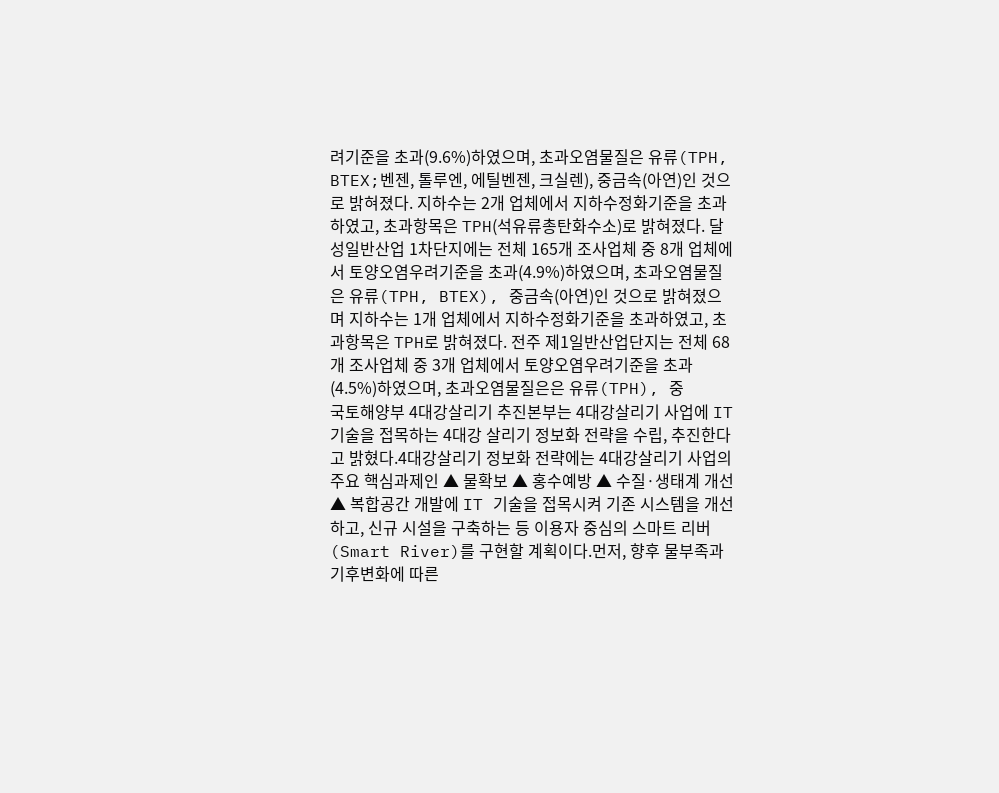려기준을 초과(9.6%)하였으며, 초과오염물질은 유류(TPH, BTEX;벤젠, 톨루엔, 에틸벤젠, 크실렌), 중금속(아연)인 것으로 밝혀졌다. 지하수는 2개 업체에서 지하수정화기준을 초과하였고, 초과항목은 TPH(석유류총탄화수소)로 밝혀졌다. 달성일반산업 1차단지에는 전체 165개 조사업체 중 8개 업체에서 토양오염우려기준을 초과(4.9%)하였으며, 초과오염물질은 유류(TPH, BTEX), 중금속(아연)인 것으로 밝혀졌으며 지하수는 1개 업체에서 지하수정화기준을 초과하였고, 초과항목은 TPH로 밝혀졌다. 전주 제1일반산업단지는 전체 68개 조사업체 중 3개 업체에서 토양오염우려기준을 초과(4.5%)하였으며, 초과오염물질은은 유류(TPH), 중
국토해양부 4대강살리기 추진본부는 4대강살리기 사업에 IT 기술을 접목하는 4대강 살리기 정보화 전략을 수립, 추진한다고 밝혔다.4대강살리기 정보화 전략에는 4대강살리기 사업의 주요 핵심과제인 ▲ 물확보 ▲ 홍수예방 ▲ 수질·생태계 개선 ▲ 복합공간 개발에 IT 기술을 접목시켜 기존 시스템을 개선하고, 신규 시설을 구축하는 등 이용자 중심의 스마트 리버(Smart River)를 구현할 계획이다.먼저, 향후 물부족과 기후변화에 따른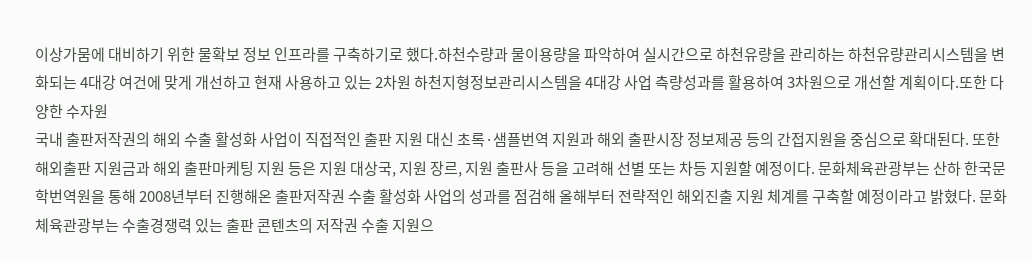이상가뭄에 대비하기 위한 물확보 정보 인프라를 구축하기로 했다.하천수량과 물이용량을 파악하여 실시간으로 하천유량을 관리하는 하천유량관리시스템을 변화되는 4대강 여건에 맞게 개선하고 현재 사용하고 있는 2차원 하천지형정보관리시스템을 4대강 사업 측량성과를 활용하여 3차원으로 개선할 계획이다.또한 다양한 수자원
국내 출판저작권의 해외 수출 활성화 사업이 직접적인 출판 지원 대신 초록·샘플번역 지원과 해외 출판시장 정보제공 등의 간접지원을 중심으로 확대된다. 또한 해외출판 지원금과 해외 출판마케팅 지원 등은 지원 대상국, 지원 장르, 지원 출판사 등을 고려해 선별 또는 차등 지원할 예정이다. 문화체육관광부는 산하 한국문학번역원을 통해 2008년부터 진행해온 출판저작권 수출 활성화 사업의 성과를 점검해 올해부터 전략적인 해외진출 지원 체계를 구축할 예정이라고 밝혔다. 문화체육관광부는 수출경쟁력 있는 출판 콘텐츠의 저작권 수출 지원으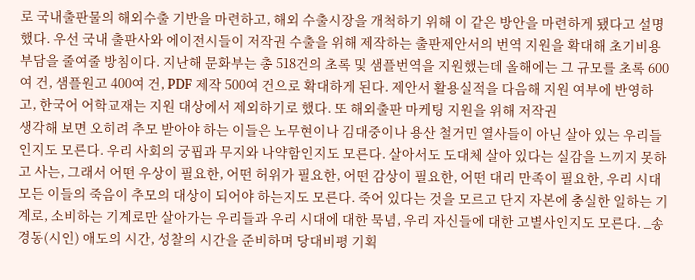로 국내출판물의 해외수출 기반을 마련하고, 해외 수출시장을 개척하기 위해 이 같은 방안을 마련하게 됐다고 설명했다. 우선 국내 출판사와 에이전시들이 저작권 수출을 위해 제작하는 출판제안서의 번역 지원을 확대해 초기비용 부담을 줄여줄 방침이다. 지난해 문화부는 총 518건의 초록 및 샘플번역을 지원했는데 올해에는 그 규모를 초록 600여 건, 샘플원고 400여 건, PDF 제작 500여 건으로 확대하게 된다. 제안서 활용실적을 다음해 지원 여부에 반영하고, 한국어 어학교재는 지원 대상에서 제외하기로 했다. 또 해외출판 마케팅 지원을 위해 저작권
생각해 보면 오히려 추모 받아야 하는 이들은 노무현이나 김대중이나 용산 철거민 열사들이 아닌 살아 있는 우리들인지도 모른다. 우리 사회의 궁핍과 무지와 나약함인지도 모른다. 살아서도 도대체 살아 있다는 실감을 느끼지 못하고 사는, 그래서 어떤 우상이 필요한, 어떤 허위가 필요한, 어떤 감상이 필요한, 어떤 대리 만족이 필요한, 우리 시대 모든 이들의 죽음이 추모의 대상이 되어야 하는지도 모른다. 죽어 있다는 것을 모르고 단지 자본에 충실한 일하는 기계로, 소비하는 기계로만 살아가는 우리들과 우리 시대에 대한 묵념, 우리 자신들에 대한 고별사인지도 모른다. _송경동(시인) 애도의 시간, 성찰의 시간을 준비하며 당대비평 기획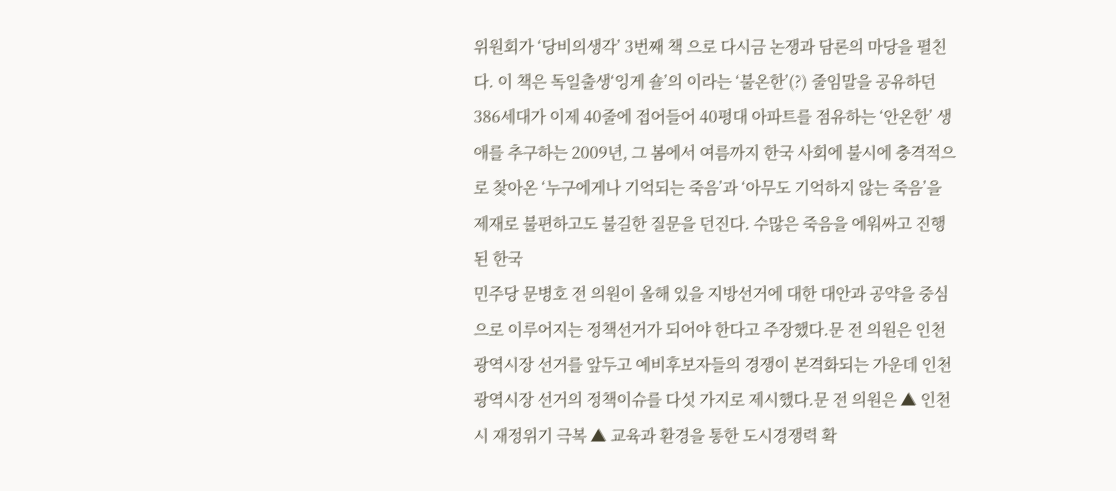위원회가 ‘당비의생각’ 3번째 책 으로 다시금 논쟁과 담론의 마당을 펼친다. 이 책은 독일출생‘잉게 숄’의 이라는 ‘불온한’(?) 줄임말을 공유하던 386세대가 이제 40줄에 접어들어 40평대 아파트를 점유하는 ‘안온한’ 생애를 추구하는 2009년, 그 봄에서 여름까지 한국 사회에 불시에 충격적으로 찾아온 ‘누구에게나 기억되는 죽음’과 ‘아무도 기억하지 않는 죽음’을 제재로 불편하고도 불길한 질문을 던진다. 수많은 죽음을 에워싸고 진행된 한국
민주당 문병호 전 의원이 올해 있을 지방선거에 대한 대안과 공약을 중심으로 이루어지는 정책선거가 되어야 한다고 주장했다.문 전 의원은 인천광역시장 선거를 앞두고 예비후보자들의 경쟁이 본격화되는 가운데 인천광역시장 선거의 정책이슈를 다섯 가지로 제시했다.문 전 의원은 ▲ 인천시 재정위기 극복 ▲ 교육과 환경을 통한 도시경쟁력 확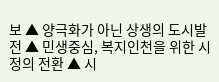보 ▲ 양극화가 아닌 상생의 도시발전 ▲ 민생중심, 복지인천을 위한 시정의 전환 ▲ 시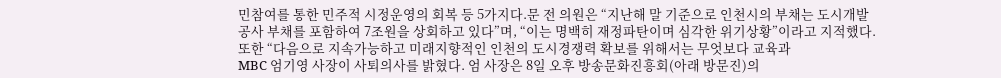민참여를 통한 민주적 시정운영의 회복 등 5가지다.문 전 의원은 “지난해 말 기준으로 인천시의 부채는 도시개발공사 부채를 포함하여 7조원을 상회하고 있다”며, “이는 명백히 재정파탄이며 심각한 위기상황”이라고 지적했다.또한 “다음으로 지속가능하고 미래지향적인 인천의 도시경쟁력 확보를 위해서는 무엇보다 교육과
MBC 엄기영 사장이 사퇴의사를 밝혔다. 엄 사장은 8일 오후 방송문화진흥회(아래 방문진)의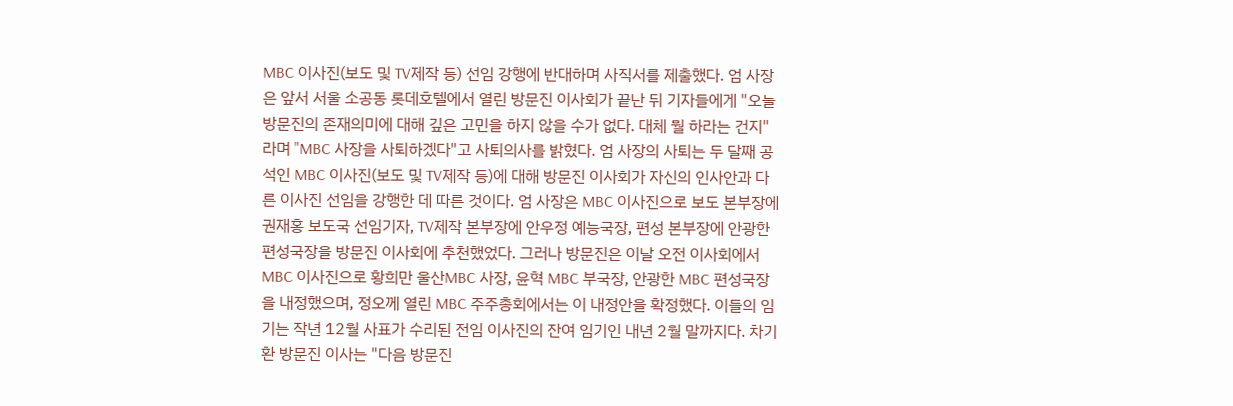MBC 이사진(보도 및 TV제작 등) 선임 강행에 반대하며 사직서를 제출했다. 엄 사장은 앞서 서울 소공동 롯데호텔에서 열린 방문진 이사회가 끝난 뒤 기자들에게 "오늘 방문진의 존재의미에 대해 깊은 고민을 하지 않을 수가 없다. 대체 뭘 하라는 건지"라며 "MBC 사장을 사퇴하겠다"고 사퇴의사를 밝혔다. 엄 사장의 사퇴는 두 달째 공석인 MBC 이사진(보도 및 TV제작 등)에 대해 방문진 이사회가 자신의 인사안과 다른 이사진 선임을 강행한 데 따른 것이다. 엄 사장은 MBC 이사진으로 보도 본부장에 권재홍 보도국 선임기자, TV제작 본부장에 안우정 예능국장, 편성 본부장에 안광한 편성국장을 방문진 이사회에 추천했었다. 그러나 방문진은 이날 오전 이사회에서 MBC 이사진으로 황희만 울산MBC 사장, 윤혁 MBC 부국장, 안광한 MBC 편성국장을 내정했으며, 정오께 열린 MBC 주주총회에서는 이 내정안을 확정했다. 이들의 임기는 작년 12월 사표가 수리된 전임 이사진의 잔여 임기인 내년 2월 말까지다. 차기환 방문진 이사는 "다음 방문진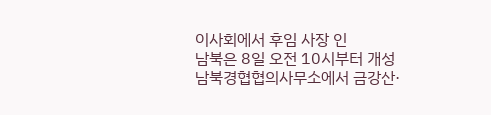이사회에서 후임 사장 인
남북은 8일 오전 10시부터 개성 남북경협협의사무소에서 금강산·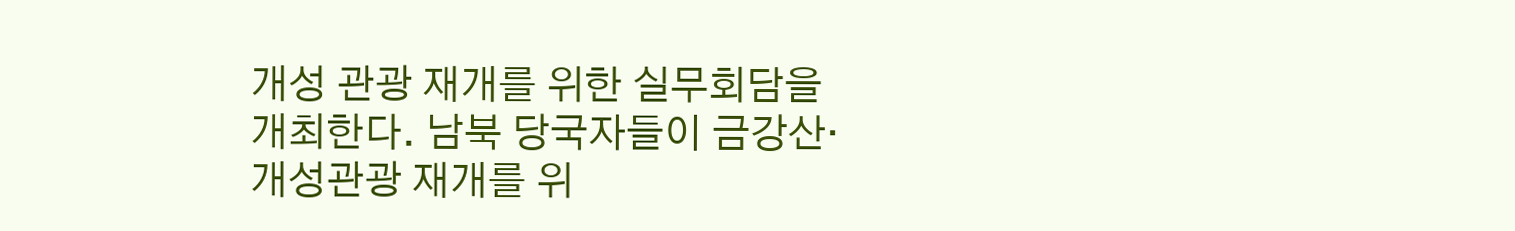개성 관광 재개를 위한 실무회담을 개최한다. 남북 당국자들이 금강산·개성관광 재개를 위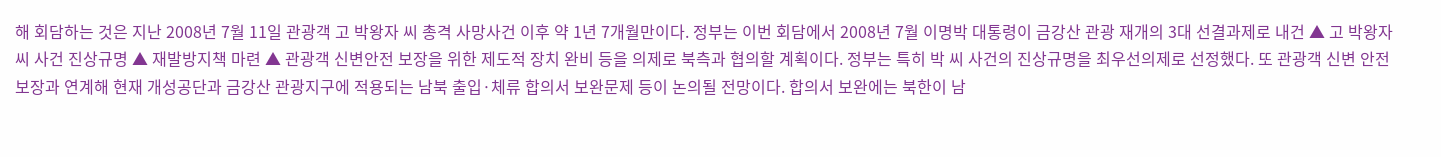해 회담하는 것은 지난 2008년 7월 11일 관광객 고 박왕자 씨 총격 사망사건 이후 약 1년 7개월만이다. 정부는 이번 회담에서 2008년 7월 이명박 대통령이 금강산 관광 재개의 3대 선결과제로 내건 ▲ 고 박왕자 씨 사건 진상규명 ▲ 재발방지책 마련 ▲ 관광객 신변안전 보장을 위한 제도적 장치 완비 등을 의제로 북측과 협의할 계획이다. 정부는 특히 박 씨 사건의 진상규명을 최우선의제로 선정했다. 또 관광객 신변 안전보장과 연계해 현재 개성공단과 금강산 관광지구에 적용되는 남북 출입·체류 합의서 보완문제 등이 논의될 전망이다. 합의서 보완에는 북한이 남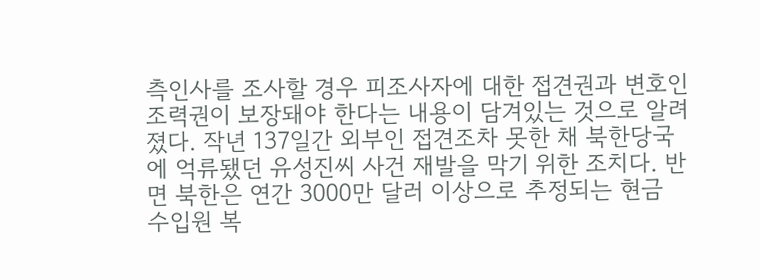측인사를 조사할 경우 피조사자에 대한 접견권과 변호인 조력권이 보장돼야 한다는 내용이 담겨있는 것으로 알려졌다. 작년 137일간 외부인 접견조차 못한 채 북한당국에 억류됐던 유성진씨 사건 재발을 막기 위한 조치다. 반면 북한은 연간 3000만 달러 이상으로 추정되는 현금 수입원 복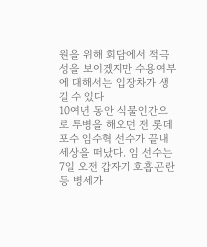원을 위해 회담에서 적극성을 보이겠지만 수용여부에 대해서는 입장차가 생길 수 있다
10여년 동안 식물인간으로 투병을 해오던 전 롯데포수 임수혁 선수가 끝내 세상을 떠났다. 임 선수는 7일 오전 갑자기 호흡곤란 등 병세가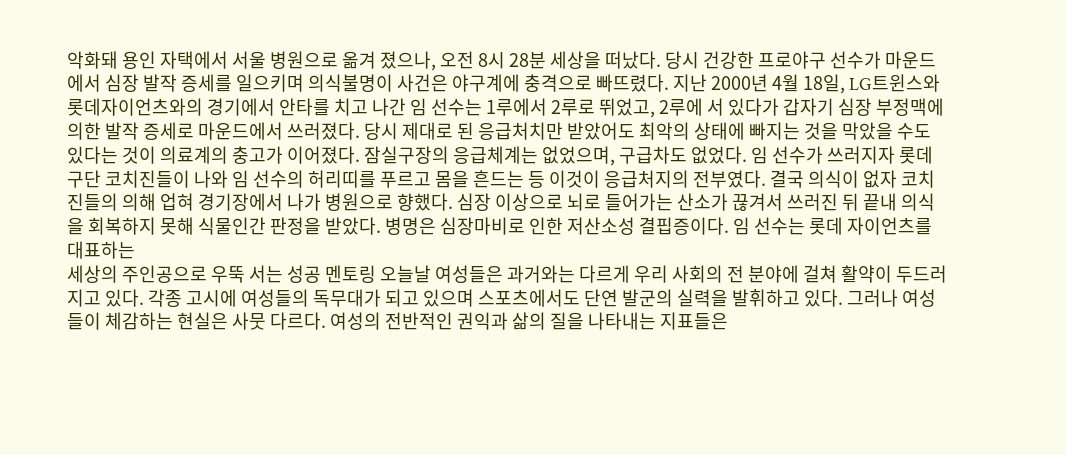악화돼 용인 자택에서 서울 병원으로 옮겨 졌으나, 오전 8시 28분 세상을 떠났다. 당시 건강한 프로야구 선수가 마운드에서 심장 발작 증세를 일으키며 의식불명이 사건은 야구계에 충격으로 빠뜨렸다. 지난 2000년 4월 18일, LG트윈스와 롯데자이언츠와의 경기에서 안타를 치고 나간 임 선수는 1루에서 2루로 뛰었고, 2루에 서 있다가 갑자기 심장 부정맥에 의한 발작 증세로 마운드에서 쓰러졌다. 당시 제대로 된 응급처치만 받았어도 최악의 상태에 빠지는 것을 막았을 수도 있다는 것이 의료계의 충고가 이어졌다. 잠실구장의 응급체계는 없었으며, 구급차도 없었다. 임 선수가 쓰러지자 롯데구단 코치진들이 나와 임 선수의 허리띠를 푸르고 몸을 흔드는 등 이것이 응급처지의 전부였다. 결국 의식이 없자 코치진들의 의해 업혀 경기장에서 나가 병원으로 향했다. 심장 이상으로 뇌로 들어가는 산소가 끊겨서 쓰러진 뒤 끝내 의식을 회복하지 못해 식물인간 판정을 받았다. 병명은 심장마비로 인한 저산소성 결핍증이다. 임 선수는 롯데 자이언츠를 대표하는
세상의 주인공으로 우뚝 서는 성공 멘토링 오늘날 여성들은 과거와는 다르게 우리 사회의 전 분야에 걸쳐 활약이 두드러지고 있다. 각종 고시에 여성들의 독무대가 되고 있으며 스포츠에서도 단연 발군의 실력을 발휘하고 있다. 그러나 여성들이 체감하는 현실은 사뭇 다르다. 여성의 전반적인 권익과 삶의 질을 나타내는 지표들은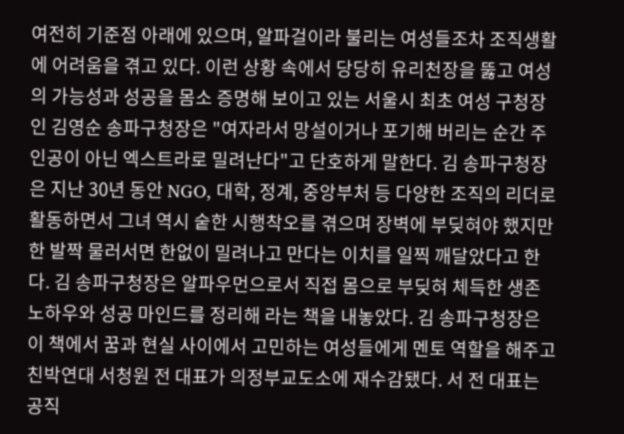여전히 기준점 아래에 있으며, 알파걸이라 불리는 여성들조차 조직생활에 어려움을 겪고 있다. 이런 상황 속에서 당당히 유리천장을 뚫고 여성의 가능성과 성공을 몸소 증명해 보이고 있는 서울시 최초 여성 구청장인 김영순 송파구청장은 "여자라서 망설이거나 포기해 버리는 순간 주인공이 아닌 엑스트라로 밀려난다"고 단호하게 말한다. 김 송파구청장은 지난 30년 동안 NGO, 대학, 정계, 중앙부처 등 다양한 조직의 리더로 활동하면서 그녀 역시 숱한 시행착오를 겪으며 장벽에 부딪혀야 했지만 한 발짝 물러서면 한없이 밀려나고 만다는 이치를 일찍 깨달았다고 한다. 김 송파구청장은 알파우먼으로서 직접 몸으로 부딪혀 체득한 생존 노하우와 성공 마인드를 정리해 라는 책을 내놓았다. 김 송파구청장은 이 책에서 꿈과 현실 사이에서 고민하는 여성들에게 멘토 역할을 해주고
친박연대 서청원 전 대표가 의정부교도소에 재수감됐다. 서 전 대표는 공직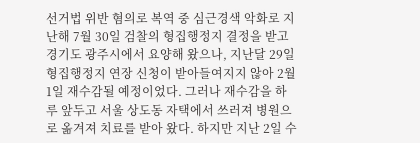선거법 위반 혐의로 복역 중 심근경색 악화로 지난해 7월 30일 검찰의 형집행정지 결정을 받고 경기도 광주시에서 요양해 왔으나, 지난달 29일 형집행정지 연장 신청이 받아들여지지 않아 2월 1일 재수감될 예정이었다. 그러나 재수감을 하루 앞두고 서울 상도동 자택에서 쓰러져 병원으로 옮겨져 치료를 받아 왔다. 하지만 지난 2일 수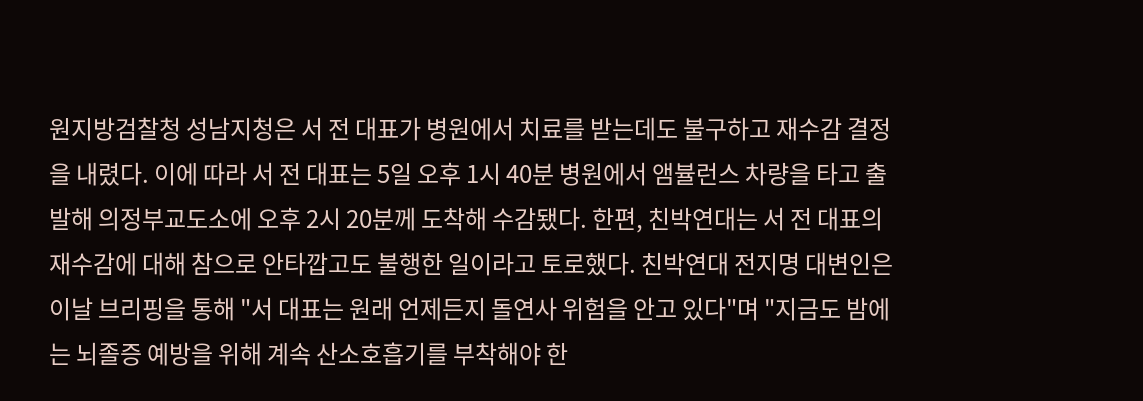원지방검찰청 성남지청은 서 전 대표가 병원에서 치료를 받는데도 불구하고 재수감 결정을 내렸다. 이에 따라 서 전 대표는 5일 오후 1시 40분 병원에서 앰뷸런스 차량을 타고 출발해 의정부교도소에 오후 2시 20분께 도착해 수감됐다. 한편, 친박연대는 서 전 대표의 재수감에 대해 참으로 안타깝고도 불행한 일이라고 토로했다. 친박연대 전지명 대변인은 이날 브리핑을 통해 "서 대표는 원래 언제든지 돌연사 위험을 안고 있다"며 "지금도 밤에는 뇌졸증 예방을 위해 계속 산소호흡기를 부착해야 한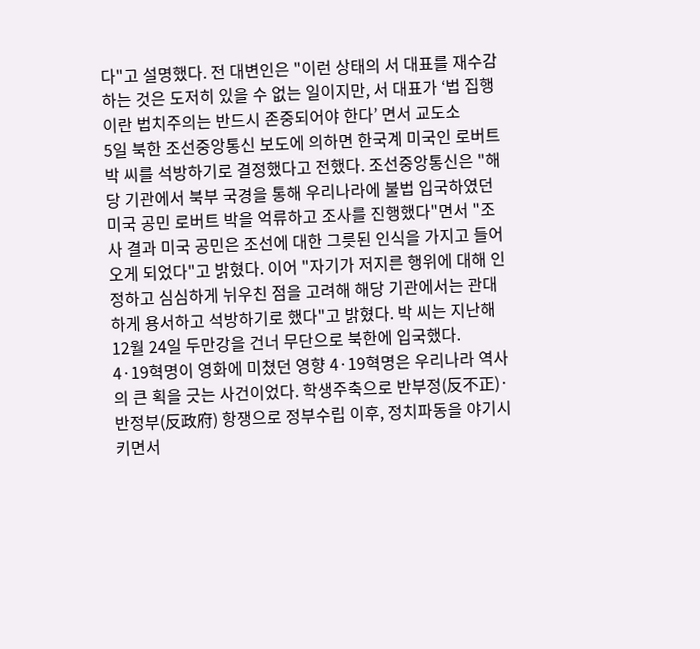다"고 설명했다. 전 대변인은 "이런 상태의 서 대표를 재수감하는 것은 도저히 있을 수 없는 일이지만, 서 대표가 ‘법 집행이란 법치주의는 반드시 존중되어야 한다’ 면서 교도소
5일 북한 조선중앙통신 보도에 의하면 한국계 미국인 로버트 박 씨를 석방하기로 결정했다고 전했다. 조선중앙통신은 "해당 기관에서 북부 국경을 통해 우리나라에 불법 입국하였던 미국 공민 로버트 박을 억류하고 조사를 진행했다"면서 "조사 결과 미국 공민은 조선에 대한 그릇된 인식을 가지고 들어오게 되었다"고 밝혔다. 이어 "자기가 저지른 행위에 대해 인정하고 심심하게 뉘우친 점을 고려해 해당 기관에서는 관대하게 용서하고 석방하기로 했다"고 밝혔다. 박 씨는 지난해 12월 24일 두만강을 건너 무단으로 북한에 입국했다.
4·19혁명이 영화에 미쳤던 영향 4·19혁명은 우리나라 역사의 큰 획을 긋는 사건이었다. 학생주축으로 반부정(反不正)·반정부(反政府) 항쟁으로 정부수립 이후, 정치파동을 야기시키면서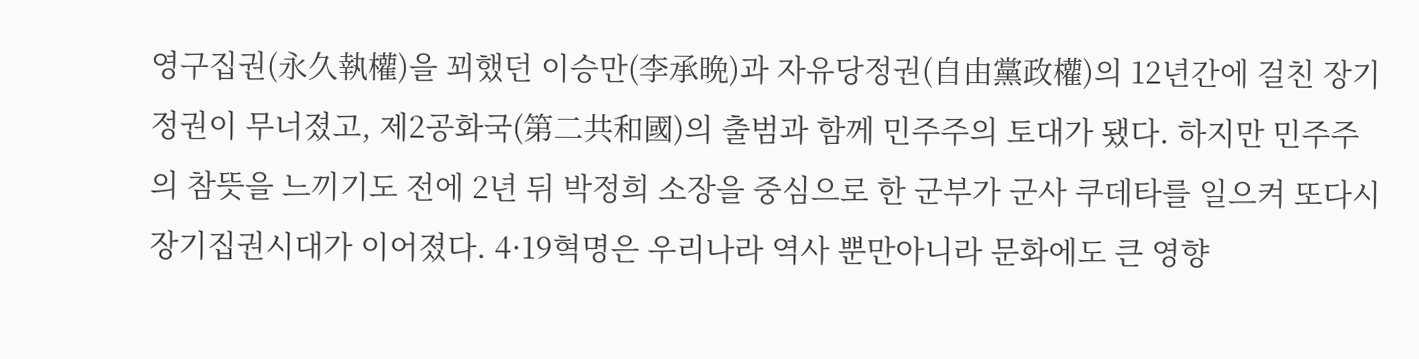영구집권(永久執權)을 꾀했던 이승만(李承晩)과 자유당정권(自由黨政權)의 12년간에 걸친 장기정권이 무너졌고, 제2공화국(第二共和國)의 출범과 함께 민주주의 토대가 됐다. 하지만 민주주의 참뜻을 느끼기도 전에 2년 뒤 박정희 소장을 중심으로 한 군부가 군사 쿠데타를 일으켜 또다시 장기집권시대가 이어졌다. 4·19혁명은 우리나라 역사 뿐만아니라 문화에도 큰 영향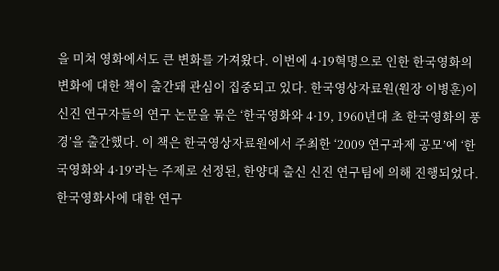을 미쳐 영화에서도 큰 변화를 가져왔다. 이번에 4·19혁명으로 인한 한국영화의 변화에 대한 책이 출간돼 관심이 집중되고 있다. 한국영상자료원(원장 이병훈)이 신진 연구자들의 연구 논문을 묶은 ‘한국영화와 4·19, 1960년대 초 한국영화의 풍경’을 출간했다. 이 책은 한국영상자료원에서 주최한 ‘2009 연구과제 공모’에 ‘한국영화와 4·19’라는 주제로 선정된, 한양대 출신 신진 연구팀에 의해 진행되었다. 한국영화사에 대한 연구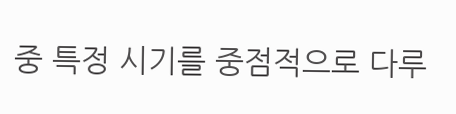중 특정 시기를 중점적으로 다루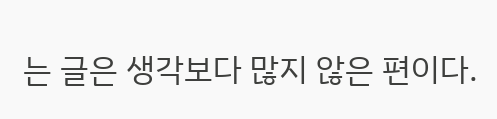는 글은 생각보다 많지 않은 편이다.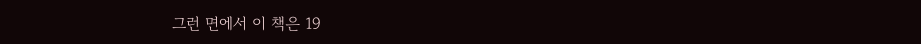그런 면에서 이 책은 19